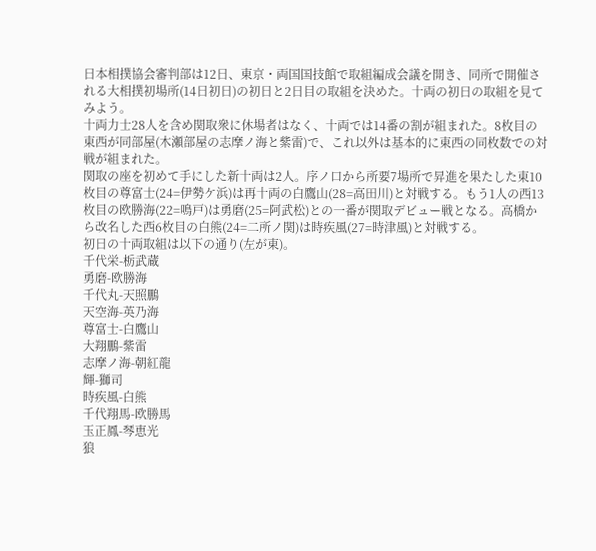日本相撲協会審判部は12日、東京・両国国技館で取組編成会議を開き、同所で開催される大相撲初場所(14日初日)の初日と2日目の取組を決めた。十両の初日の取組を見てみよう。
十両力士28人を含め関取衆に休場者はなく、十両では14番の割が組まれた。8枚目の東西が同部屋(木瀬部屋の志摩ノ海と紫雷)で、これ以外は基本的に東西の同枚数での対戦が組まれた。
関取の座を初めて手にした新十両は2人。序ノ口から所要7場所で昇進を果たした東10枚目の尊富士(24=伊勢ケ浜)は再十両の白鷹山(28=高田川)と対戦する。もう1人の西13枚目の欧勝海(22=鳴戸)は勇磨(25=阿武松)との一番が関取デビュー戦となる。高橋から改名した西6枚目の白熊(24=二所ノ関)は時疾風(27=時津風)と対戦する。
初日の十両取組は以下の通り(左が東)。
千代栄-栃武蔵
勇磨-欧勝海
千代丸-天照鵬
天空海-英乃海
尊富士-白鷹山
大翔鵬-紫雷
志摩ノ海-朝紅龍
輝-獅司
時疾風-白熊
千代翔馬-欧勝馬
玉正鳳-琴恵光
狼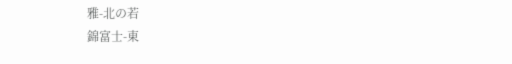雅-北の若
錦富士-東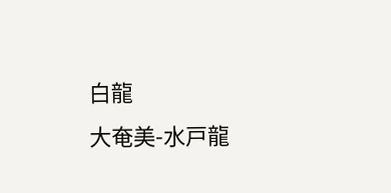白龍
大奄美-水戸龍